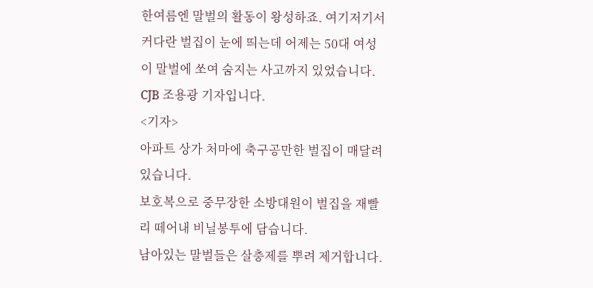한여름엔 말벌의 활동이 왕성하죠. 여기저기서 커다란 벌집이 눈에 띄는데 어제는 50대 여성이 말벌에 쏘여 숨지는 사고까지 있었습니다.
CJB 조용광 기자입니다.
<기자>
아파트 상가 처마에 축구공만한 벌집이 매달려 있습니다.
보호복으로 중무장한 소방대원이 벌집을 재빨리 떼어내 비닐봉투에 담습니다.
남아있는 말벌들은 살충제를 뿌려 제거합니다.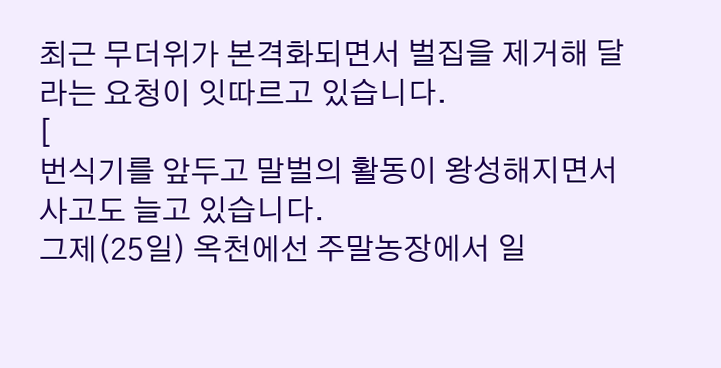최근 무더위가 본격화되면서 벌집을 제거해 달라는 요청이 잇따르고 있습니다.
[
번식기를 앞두고 말벌의 활동이 왕성해지면서 사고도 늘고 있습니다.
그제(25일) 옥천에선 주말농장에서 일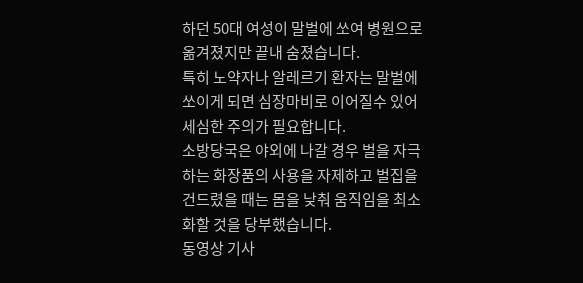하던 50대 여성이 말벌에 쏘여 병원으로 옮겨졌지만 끝내 숨졌습니다.
특히 노약자나 알레르기 환자는 말벌에 쏘이게 되면 심장마비로 이어질수 있어 세심한 주의가 필요합니다.
소방당국은 야외에 나갈 경우 벌을 자극하는 화장품의 사용을 자제하고 벌집을 건드렸을 때는 몸을 낮춰 움직임을 최소화할 것을 당부했습니다.
동영상 기사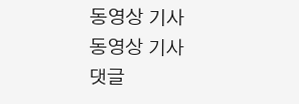동영상 기사
동영상 기사
댓글